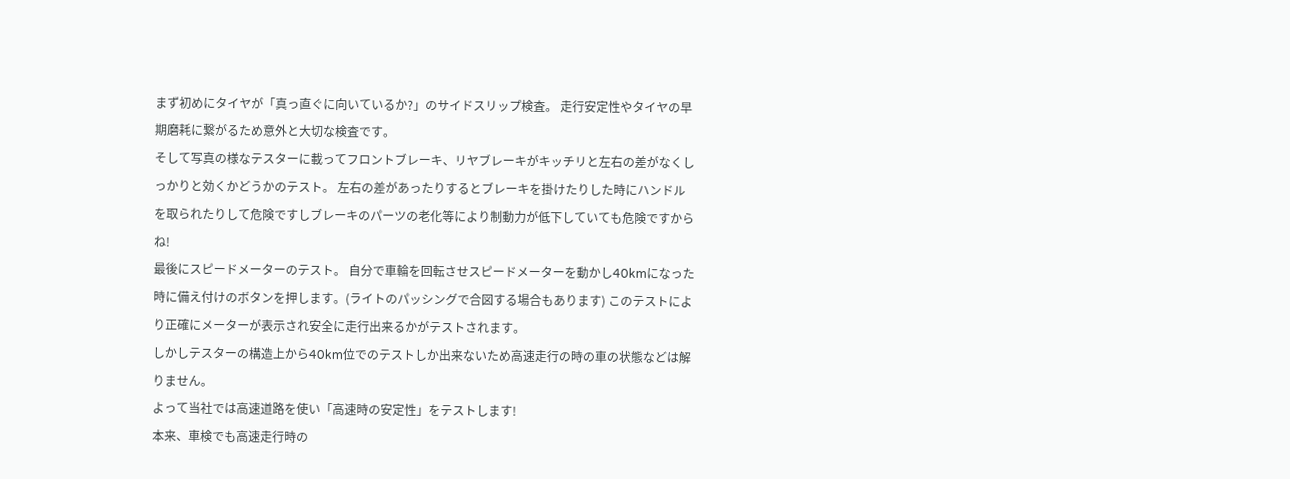まず初めにタイヤが「真っ直ぐに向いているか?」のサイドスリップ検査。 走行安定性やタイヤの早期磨耗に繋がるため意外と大切な検査です。
そして写真の様なテスターに載ってフロントブレーキ、リヤブレーキがキッチリと左右の差がなくしっかりと効くかどうかのテスト。 左右の差があったりするとブレーキを掛けたりした時にハンドルを取られたりして危険ですしブレーキのパーツの老化等により制動力が低下していても危険ですからね!
最後にスピードメーターのテスト。 自分で車輪を回転させスピードメーターを動かし40kmになった時に備え付けのボタンを押します。(ライトのパッシングで合図する場合もあります) このテストにより正確にメーターが表示され安全に走行出来るかがテストされます。
しかしテスターの構造上から40km位でのテストしか出来ないため高速走行の時の車の状態などは解りません。
よって当社では高速道路を使い「高速時の安定性」をテストします!
本来、車検でも高速走行時の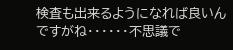検査も出来るようになれば良いんですがね・・・・・・不思議で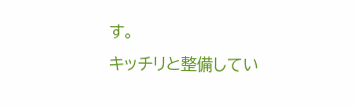す。
キッチリと整備してい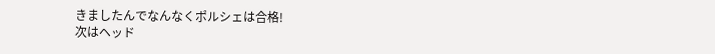きましたんでなんなくポルシェは合格!
次はヘッド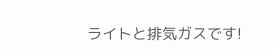ライトと排気ガスです!